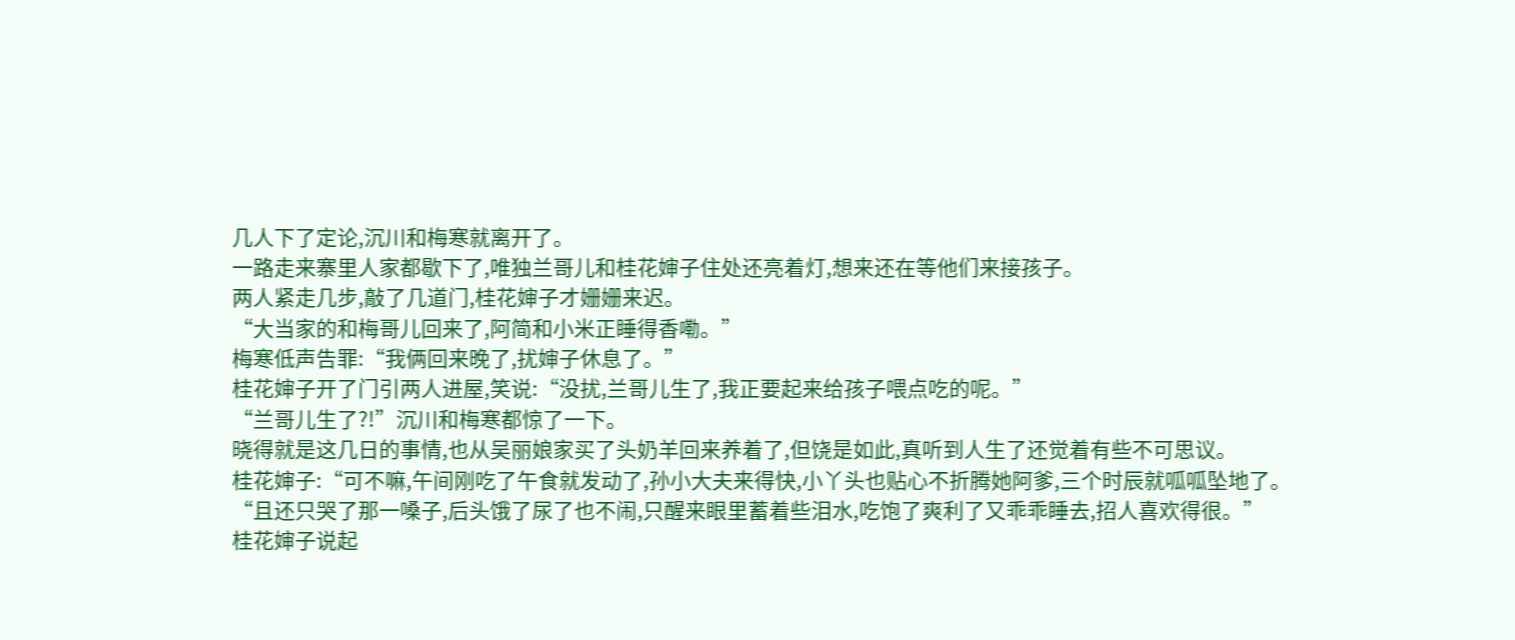几人下了定论,沉川和梅寒就离开了。
一路走来寨里人家都歇下了,唯独兰哥儿和桂花婶子住处还亮着灯,想来还在等他们来接孩子。
两人紧走几步,敲了几道门,桂花婶子才姗姗来迟。
“大当家的和梅哥儿回来了,阿简和小米正睡得香嘞。”
梅寒低声告罪:“我俩回来晚了,扰婶子休息了。”
桂花婶子开了门引两人进屋,笑说:“没扰,兰哥儿生了,我正要起来给孩子喂点吃的呢。”
“兰哥儿生了?!”沉川和梅寒都惊了一下。
晓得就是这几日的事情,也从吴丽娘家买了头奶羊回来养着了,但饶是如此,真听到人生了还觉着有些不可思议。
桂花婶子:“可不嘛,午间刚吃了午食就发动了,孙小大夫来得快,小丫头也贴心不折腾她阿爹,三个时辰就呱呱坠地了。
“且还只哭了那一嗓子,后头饿了尿了也不闹,只醒来眼里蓄着些泪水,吃饱了爽利了又乖乖睡去,招人喜欢得很。”
桂花婶子说起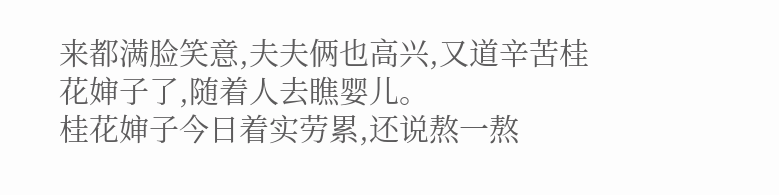来都满脸笑意,夫夫俩也高兴,又道辛苦桂花婶子了,随着人去瞧婴儿。
桂花婶子今日着实劳累,还说熬一熬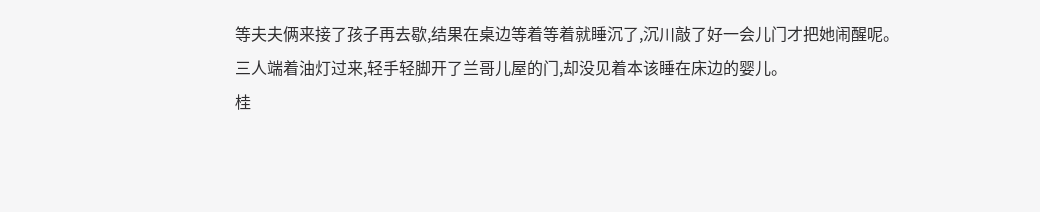等夫夫俩来接了孩子再去歇,结果在桌边等着等着就睡沉了,沉川敲了好一会儿门才把她闹醒呢。
三人端着油灯过来,轻手轻脚开了兰哥儿屋的门,却没见着本该睡在床边的婴儿。
桂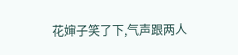花婶子笑了下,气声跟两人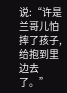说:“许是兰哥儿怕摔了孩子,给抱到里边去了。”